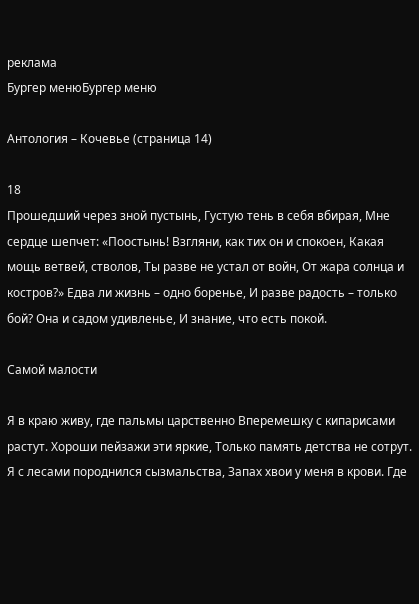реклама
Бургер менюБургер меню

Антология – Кочевье (страница 14)

18
Прошедший через зной пустынь, Густую тень в себя вбирая, Мне сердце шепчет: «Поостынь! Взгляни, как тих он и спокоен, Какая мощь ветвей, стволов, Ты разве не устал от войн, От жара солнца и костров?» Едва ли жизнь – одно боренье, И разве радость – только бой? Она и садом удивленье, И знание, что есть покой.

Самой малости

Я в краю живу, где пальмы царственно Вперемешку с кипарисами растут. Хороши пейзажи эти яркие, Только память детства не сотрут. Я с лесами породнился сызмальства, Запах хвои у меня в крови. Где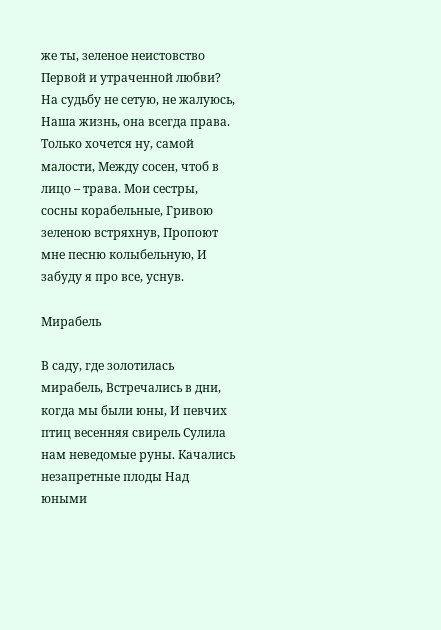же ты, зеленое неистовство Первой и утраченной любви? На судьбу не сетую, не жалуюсь, Наша жизнь, она всегда права. Только хочется ну, самой малости, Между сосен, чтоб в лицо – трава. Мои сестры, сосны корабельные, Гривою зеленою встряхнув, Пропоют мне песню колыбельную, И забуду я про все, уснув.

Мирабель

В саду, где золотилась мирабель, Встречались в дни, когда мы были юны, И певчих птиц весенняя свирель Сулила нам неведомые руны. Качались незапретные плоды Над юными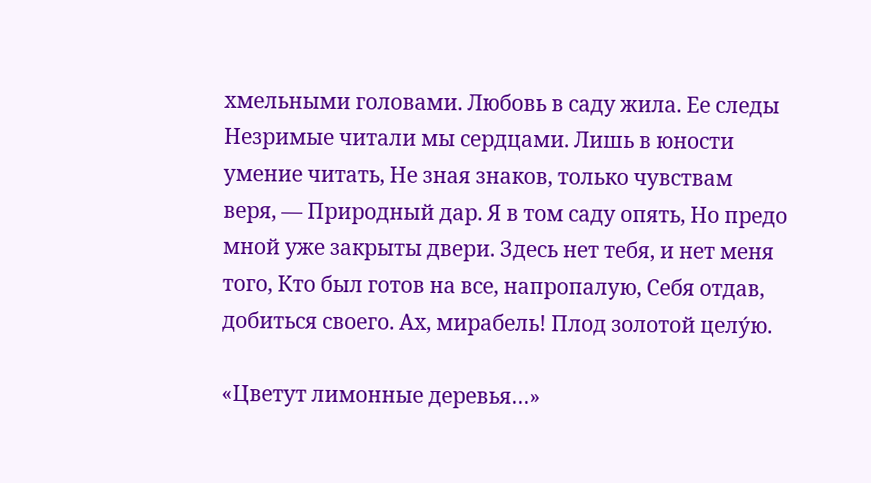хмельными головами. Любовь в саду жила. Ее следы Незримые читали мы сердцами. Лишь в юности умение читать, Не зная знаков, только чувствам веря, — Природный дар. Я в том саду опять, Но предо мной уже закрыты двери. Здесь нет тебя, и нет меня того, Кто был готов на все, напропалую, Себя отдав, добиться своего. Ах, мирабель! Плод золотой целýю.

«Цветут лимонные деревья…»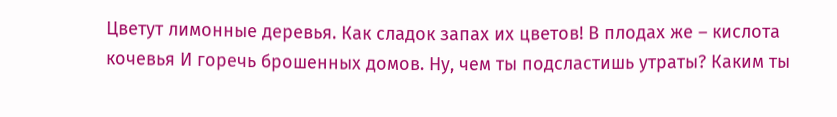Цветут лимонные деревья. Как сладок запах их цветов! В плодах же – кислота кочевья И горечь брошенных домов. Ну, чем ты подсластишь утраты? Каким ты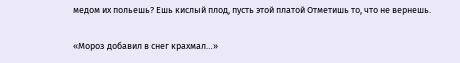медом их польешь? Ешь кислый плод, пусть этой платой Отметишь то, что не вернешь.

«Мороз добавил в снег крахмал…»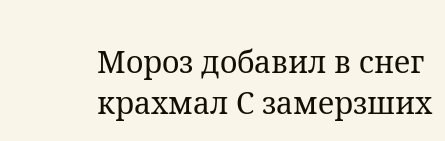Мороз добавил в снег крахмал С замерзших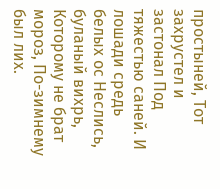простыней, Тот захрустел и застонал Под тяжестью саней. И лошади средь белых ос Неслись, буланый вихрь, Которому не брат мороз, По-зимнему был лих.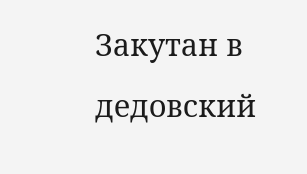Закутан в дедовский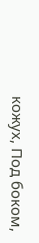кожух, Под боком,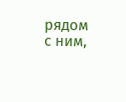рядом с ним,